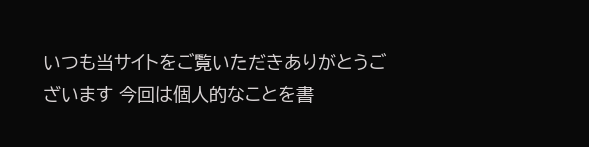いつも当サイトをご覧いただきありがとうございます 今回は個人的なことを書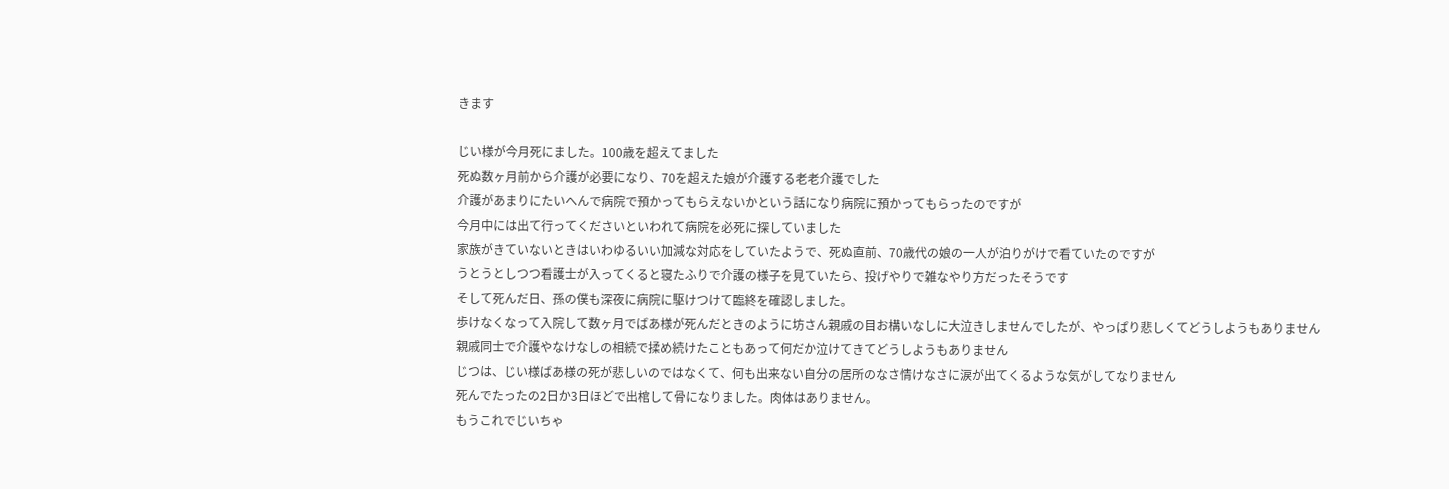きます

じい様が今月死にました。100歳を超えてました
死ぬ数ヶ月前から介護が必要になり、70を超えた娘が介護する老老介護でした
介護があまりにたいへんで病院で預かってもらえないかという話になり病院に預かってもらったのですが
今月中には出て行ってくださいといわれて病院を必死に探していました
家族がきていないときはいわゆるいい加減な対応をしていたようで、死ぬ直前、70歳代の娘の一人が泊りがけで看ていたのですが
うとうとしつつ看護士が入ってくると寝たふりで介護の様子を見ていたら、投げやりで雑なやり方だったそうです
そして死んだ日、孫の僕も深夜に病院に駆けつけて臨終を確認しました。
歩けなくなって入院して数ヶ月でばあ様が死んだときのように坊さん親戚の目お構いなしに大泣きしませんでしたが、やっぱり悲しくてどうしようもありません
親戚同士で介護やなけなしの相続で揉め続けたこともあって何だか泣けてきてどうしようもありません
じつは、じい様ばあ様の死が悲しいのではなくて、何も出来ない自分の居所のなさ情けなさに涙が出てくるような気がしてなりません
死んでたったの2日か3日ほどで出棺して骨になりました。肉体はありません。
もうこれでじいちゃ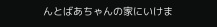んとばあちゃんの家にいけま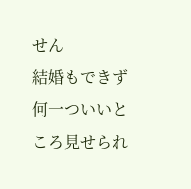せん
結婚もできず何一ついいところ見せられ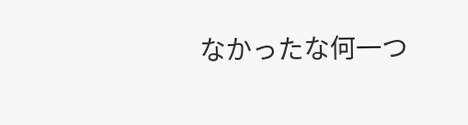なかったな何一つ